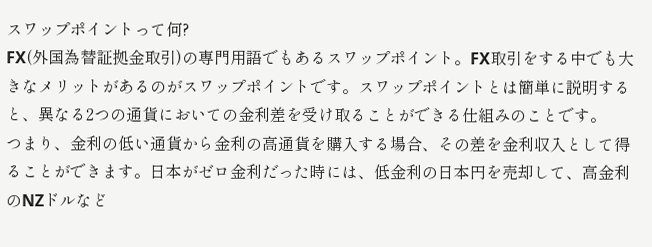スワップポイントって何?
FX(外国為替証拠金取引)の専門用語でもあるスワップポイント。FX取引をする中でも大きなメリットがあるのがスワップポイントです。スワップポイントとは簡単に説明すると、異なる2つの通貨においての金利差を受け取ることができる仕組みのことです。
つまり、金利の低い通貨から金利の高通貨を購入する場合、その差を金利収入として得ることができます。日本がゼロ金利だった時には、低金利の日本円を売却して、高金利のNZドルなど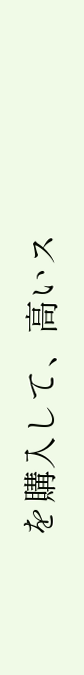を購入して、高いス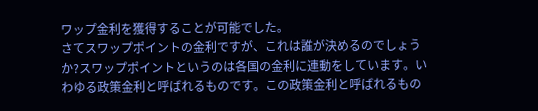ワップ金利を獲得することが可能でした。
さてスワップポイントの金利ですが、これは誰が決めるのでしょうか?スワップポイントというのは各国の金利に連動をしています。いわゆる政策金利と呼ばれるものです。この政策金利と呼ばれるもの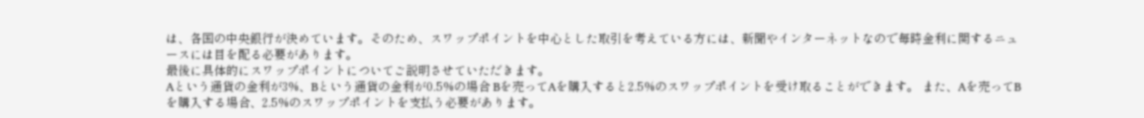は、各国の中央銀行が決めています。そのため、スワップポイントを中心とした取引を考えている方には、新聞やインターネットなので毎時金利に関するニュースには目を配る必要があります。
最後に具体的にスワップポイントについてご説明させていただきます。
Aという通貨の金利が3%、Bという通貨の金利が0.5%の場合 Bを売ってAを購入すると2.5%のスワップポイントを受け取ることができます。 また、Aを売ってBを購入する場合、2.5%のスワップポイントを支払う必要があります。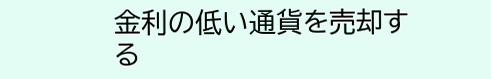金利の低い通貨を売却する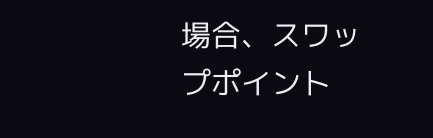場合、スワップポイント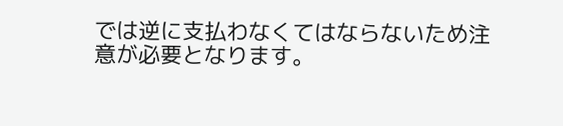では逆に支払わなくてはならないため注意が必要となります。